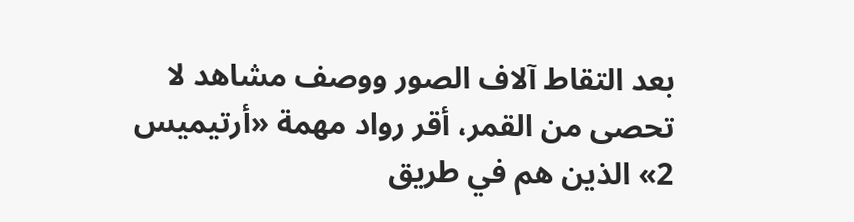بعد التقاط آلاف الصور ووصف مشاهد لا تحصى من القمر، أقر رواد مهمة «أرتيميس 2» الذين هم في طريق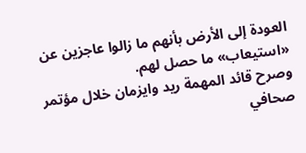العودة إلى الأرض بأنهم ما زالوا عاجزين عن «استيعاب» ما حصل لهم.
وصرح قائد المهمة ريد وايزمان خلال مؤتمر صحافي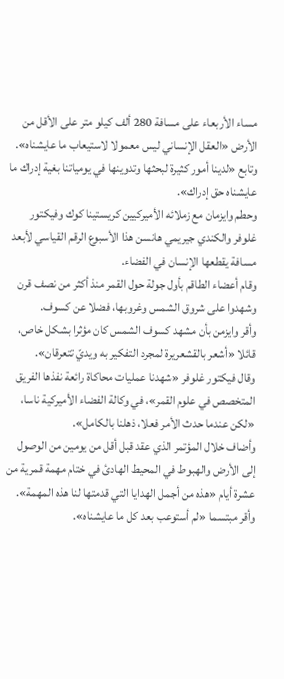مساء الأربعاء على مسافة 280 ألف كيلو متر على الأقل من الأرض «العقل الإنساني ليس معمولا لاستيعاب ما عايشناه».
وتابع «لدينا أمور كثيرة لبحثها وتدوينها في يومياتنا بغية إدراك ما عايشناه حق إدراك».
وحطم وايزمان مع زملائه الأميركيين كريستينا كوك وفيكتور غلوفر والكندي جيريمي هانسن هذا الأسبوع الرقم القياسي لأبعد مسافة يقطعها الإنسان في الفضاء.
وقام أعضاء الطاقم بأول جولة حول القمر منذ أكثر من نصف قرن وشهدوا على شروق الشمس وغروبها، فضلا عن كسوف.
وأقر وايزمن بأن مشهد كسوف الشمس كان مؤثرا بشكل خاص، قائلا «أشعر بالقشعريرة لمجرد التفكير به ويديّ تتعرقان».
وقال فيكتور غلوفر «شهدنا عمليات محاكاة رائعة نفذها الفريق المتخصص في علوم القمر»، في وكالة الفضاء الأميركية ناسا، «لكن عندما حدث الأمر فعلا، ذهلنا بالكامل».
وأضاف خلال المؤتمر الذي عقد قبل أقل من يومين من الوصول إلى الأرض والهبوط في المحيط الهادئ في ختام مهمة قمرية من عشرة أيام «هذه من أجمل الهدايا التي قدمتها لنا هذه المهمة». وأقر مبتسما «لم أستوعب بعد كل ما عايشناه».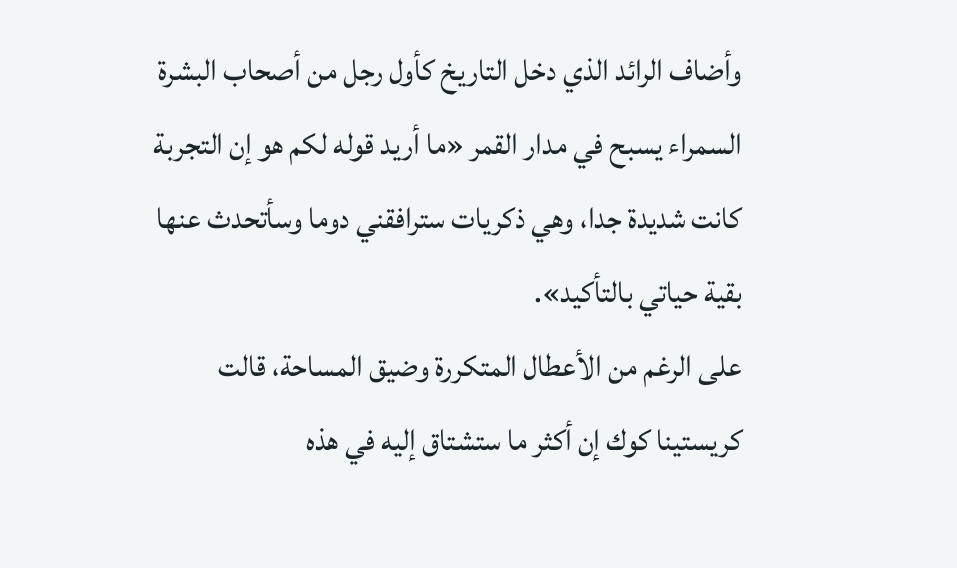وأضاف الرائد الذي دخل التاريخ كأول رجل من أصحاب البشرة السمراء يسبح في مدار القمر «ما أريد قوله لكم هو إن التجربة كانت شديدة جدا، وهي ذكريات سترافقني دوما وسأتحدث عنها بقية حياتي بالتأكيد».
على الرغم من الأعطال المتكررة وضيق المساحة، قالت كريستينا كوك إن أكثر ما ستشتاق إليه في هذه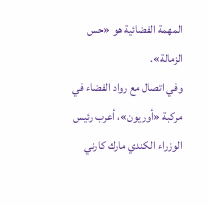المهمة الفضائية هو «حس الزمالة».
وفي اتصال مع رواد الفضاء في مركبة «أوريون»، أعرب رئيس الوزراء الكندي مارك كارني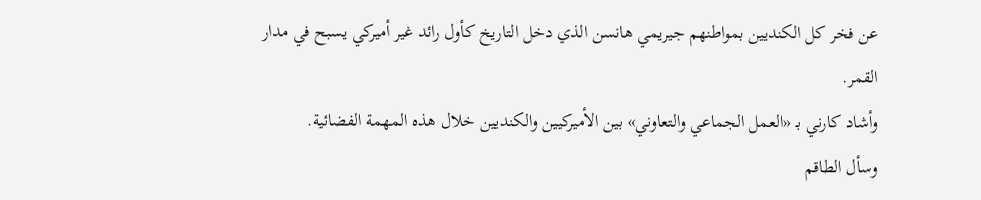عن فخر كل الكنديين بمواطنهم جيريمي هانسن الذي دخل التاريخ كأول رائد غير أميركي يسبح في مدار القمر.
وأشاد كارني بـ «العمل الجماعي والتعاوني» بين الأميركيين والكنديين خلال هذه المهمة الفضائية.
وسأل الطاقم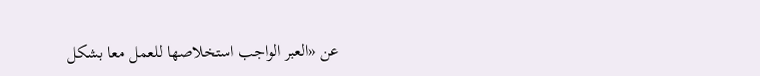عن «العبر الواجب استخلاصها للعمل معا بشكل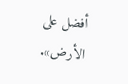أفضل على الأرض».